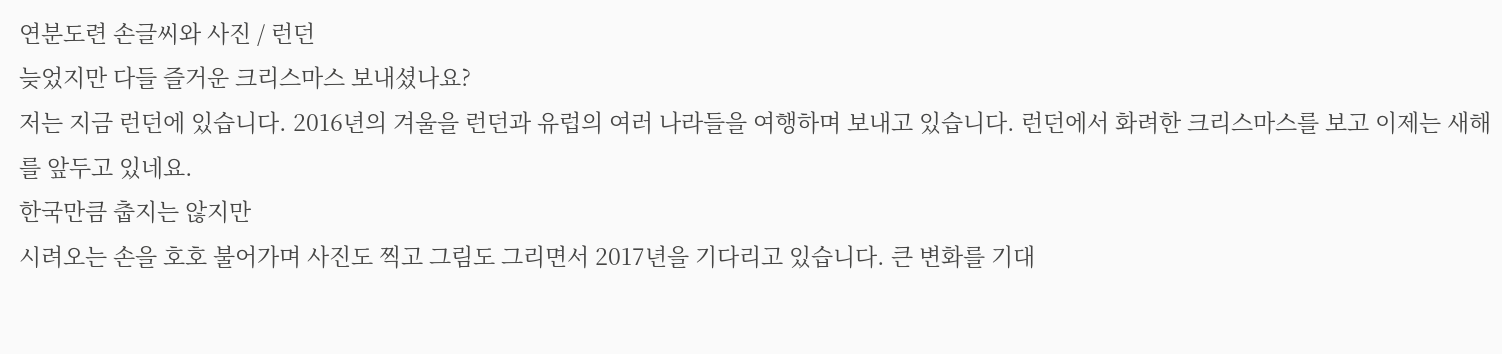연분도련 손글씨와 사진 / 런던
늦었지만 다들 즐거운 크리스마스 보내셨나요?
저는 지금 런던에 있습니다. 2016년의 겨울을 런던과 유럽의 여러 나라들을 여행하며 보내고 있습니다. 런던에서 화려한 크리스마스를 보고 이제는 새해를 앞두고 있네요.
한국만큼 춥지는 않지만
시려오는 손을 호호 불어가며 사진도 찍고 그림도 그리면서 2017년을 기다리고 있습니다. 큰 변화를 기대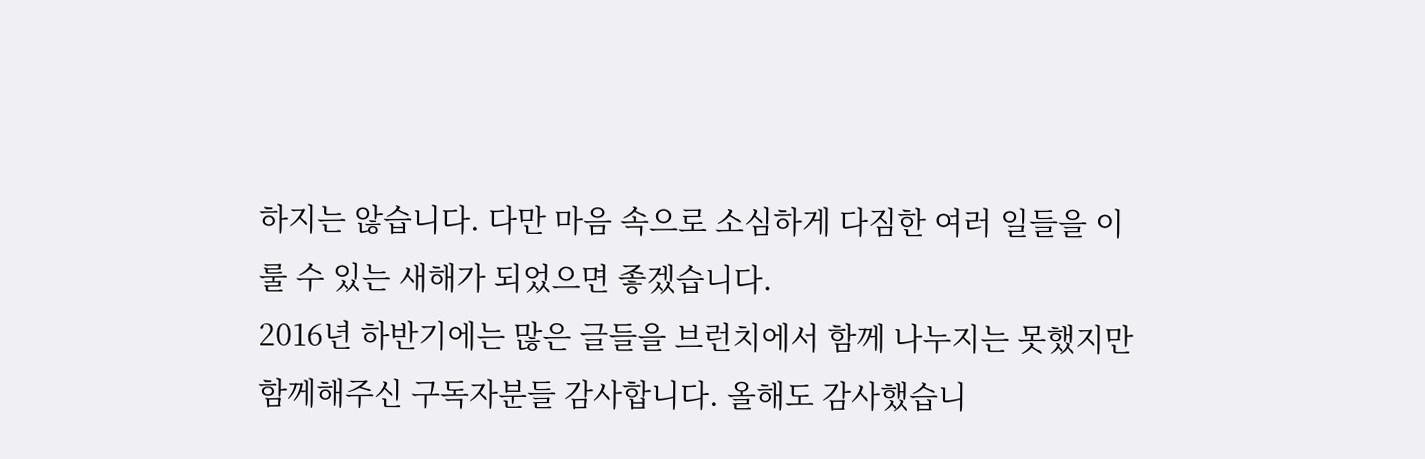하지는 않습니다. 다만 마음 속으로 소심하게 다짐한 여러 일들을 이룰 수 있는 새해가 되었으면 좋겠습니다.
2016년 하반기에는 많은 글들을 브런치에서 함께 나누지는 못했지만 함께해주신 구독자분들 감사합니다. 올해도 감사했습니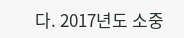다. 2017년도 소중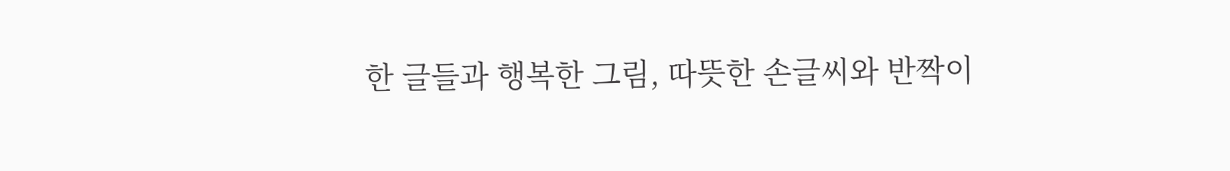한 글들과 행복한 그림, 따뜻한 손글씨와 반짝이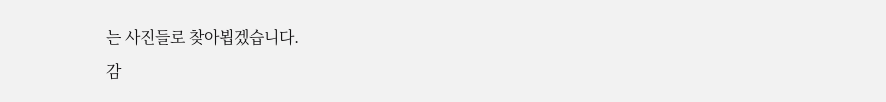는 사진들로 찾아뵙겠습니다.
감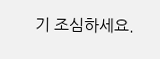기 조심하세요.